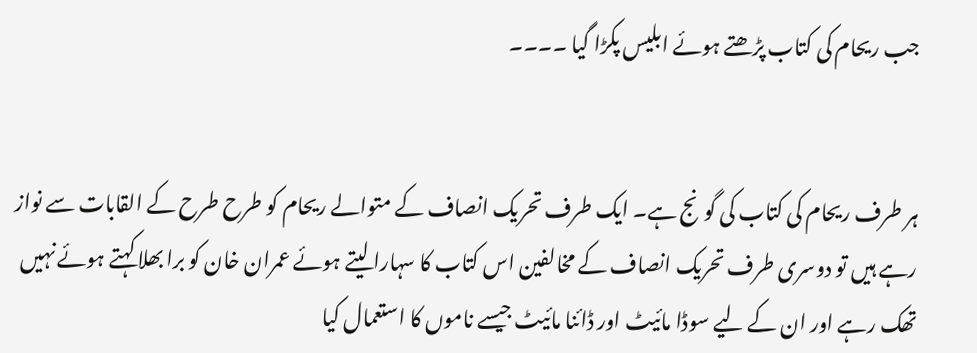جب ریحام کی کتاب پڑھتے ہوئے ابلیس پکڑا گیا ۔۔۔۔


ہر طرف ریحام کی کتاب کی گونج ہے۔ ایک طرف تحریک انصاف کے متوالے ریحام کو طرح طرح کے القابات سے نواز رہے ہیں تو دوسری طرف تحریک انصاف کے مخالفین اس کتاب کا سہارا لیتے ہوئے عمران خان کو برا بھلا کہتے ہوئے نہیں تھک رہے اور ان کے لیے سوڈا مائیٹ اور ڈائنا مائیٹ جیسے ناموں کا استعمال کیا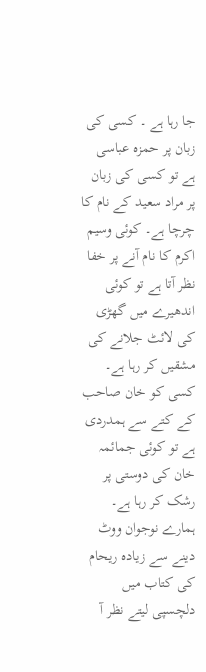جا رہا ہے ۔ کسی کی زبان پر حمزہ عباسی ہے تو کسی کی زبان پر مراد سعید کے نام کا چرچا ہے۔ کوئی وسیم اکرم کا نام آنے پر خفا نظر آتا ہے تو کوئی اندھیرے میں گھڑی کی لائٹ جلانے کی مشقیں کر رہا ہے۔ کسی کو خان صاحب کے کتے سے ہمدردی ہے تو کوئی جمائمہ خان کی دوستی پر رشک کر رہا ہے۔ ہمارے نوجوان ووٹ دینے سے زیادہ ریحام کی کتاب میں دلچسپی لیتے نظر آ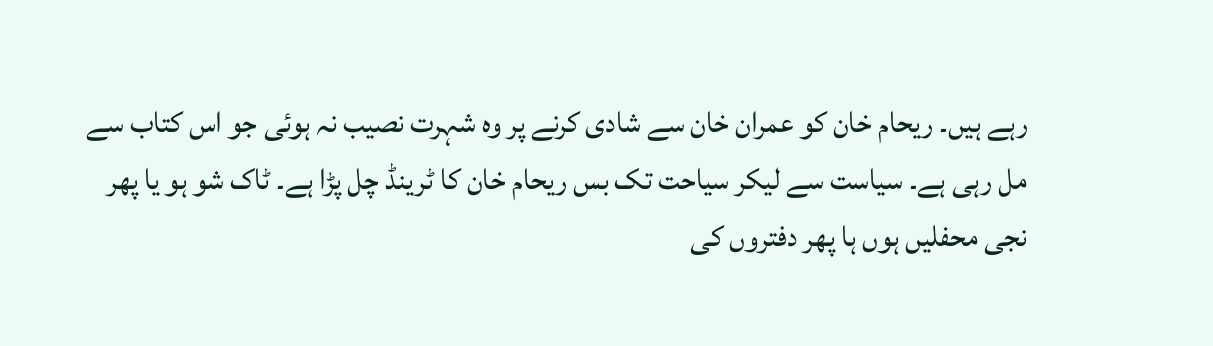رہے ہیں۔ ریحام خان کو عمران خان سے شادی کرنے پر وہ شہرت نصیب نہ ہوئی جو اس کتاب سے مل رہی ہے۔ سیاست سے لیکر سیاحت تک بس ریحام خان کا ٹرینڈ چل پڑا ہے۔ ٹاک شو ہو یا پھر نجی محفلیں ہوں ہا پھر دفتروں کی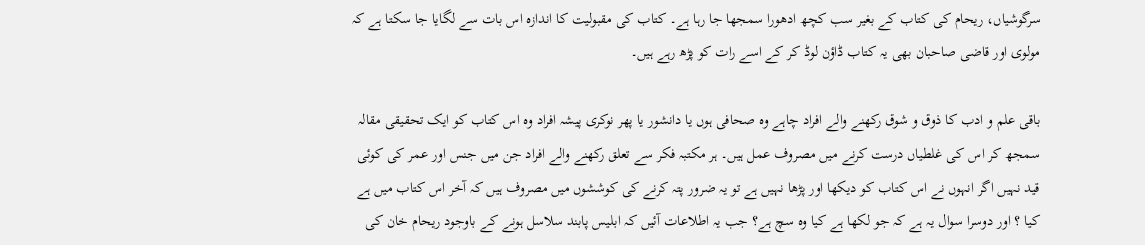سرگوشیاں، ریحام کی کتاب کے بغیر سب کچھ ادھورا سمجھا جا رہا ہے۔ کتاب کی مقبولیت کا اندازہ اس بات سے لگایا جا سکتا ہے کہ مولوی اور قاضی صاحبان بھی یہ کتاب ڈاؤن لوڈ کر کے اسے رات کو پڑھ رہے ہیں۔

باقی علم و ادب کا ذوق و شوق رکھنے والے افراد چاہے وہ صحافی ہوں یا دانشور یا پھر نوکری پیشہ افراد وہ اس کتاب کو ایک تحقیقی مقالہ سمجھ کر اس کی غلطیاں درست کرنے میں مصروف عمل ہیں۔ ہر مکتبہ فکر سے تعلق رکھنے والے افراد جن میں جنس اور عمر کی کوئی قید نہیں اگر انہوں نے اس کتاب کو دیکھا اور پڑھا نہیں ہے تو یہ ضرور پتہ کرنے کی کوششوں میں مصروف ہیں کہ آخر اس کتاب میں ہے کیا ؟ اور دوسرا سوال یہ ہے کہ جو لکھا ہے کیا وہ سچ ہے؟ جب یہ اطلاعات آئیں کہ ابلیس پابند سلاسل ہونے کے باوجود ریحام خان کی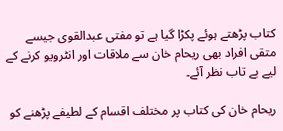کتاب پڑھتے ہوئے پکڑا گیا ہے تو مفتی عبدالقوی جیسے متقی افراد بھی ریحام خان سے ملاقات اور انٹرویو کرنے کے لیے بے تاب نظر آئے۔

ریحام خان کی کتاب پر مختلف اقسام کے لطیفے پڑھنے کو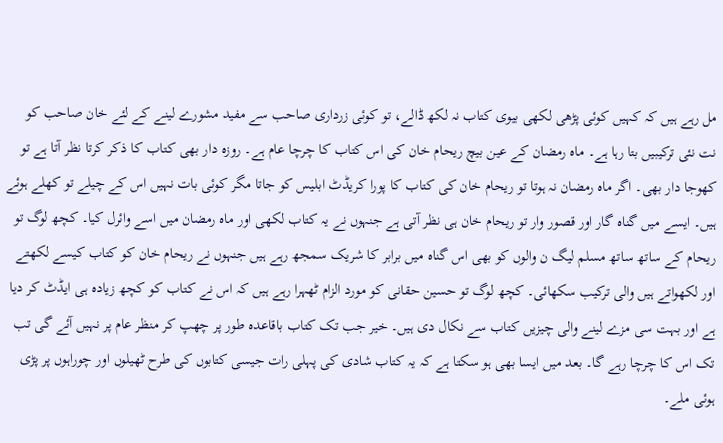مل رہے ہیں کہ کہیں کوئی پڑھی لکھی بیوی کتاب نہ لکھ ڈالے، تو کوئی زرداری صاحب سے مفید مشورے لینے کے لئے خان صاحب کو نت نئی ترکیبیں بتا رہا ہے۔ ماہ رمضان کے عین بیچ ریحام خان کی اس کتاب کا چرچا عام ہے۔ روزہ دار بھی کتاب کا ذکر کرتا نظر آتا ہے تو کھوجا دار بھی۔ اگر ماہ رمضان نہ ہوتا تو ریحام خان کی کتاب کا پورا کریڈٹ ابلیس کو جاتا مگر کوئی بات نہیں اس کے چیلے تو کھلے ہوئے ہیں۔ ایسے میں گناہ گار اور قصور وار تو ریحام خان ہی نظر آتی ہے جنہوں نے یہ کتاب لکھی اور ماہ رمضان میں اسے وائرل کیا۔ کچھ لوگ تو ریحام کے ساتھ ساتھ مسلم لیگ ن والوں کو بھی اس گناہ میں برابر کا شریک سمجھ رہے ہیں جنہوں نے ریحام خان کو کتاب کیسے لکھتے اور لکھواتے ہیں والی ترکیب سکھائی۔ کچھ لوگ تو حسین حقانی کو مورد الزام ٹھہرا رہے ہیں کہ اس نے کتاب کو کچھ زیادہ ہی ایڈٹ کر دیا ہے اور بہت سی مزے لینے والی چیزیں کتاب سے نکال دی ہیں۔ خیر جب تک کتاب باقاعدہ طور پر چھپ کر منظر عام پر نہیں آئے گی تب تک اس کا چرچا رہے گا۔ بعد میں ایسا بھی ہو سکتا ہے کہ یہ کتاب شادی کی پہلی رات جیسی کتابوں کی طرح ٹھیلوں اور چوراہوں پر پڑی ہوئی ملے۔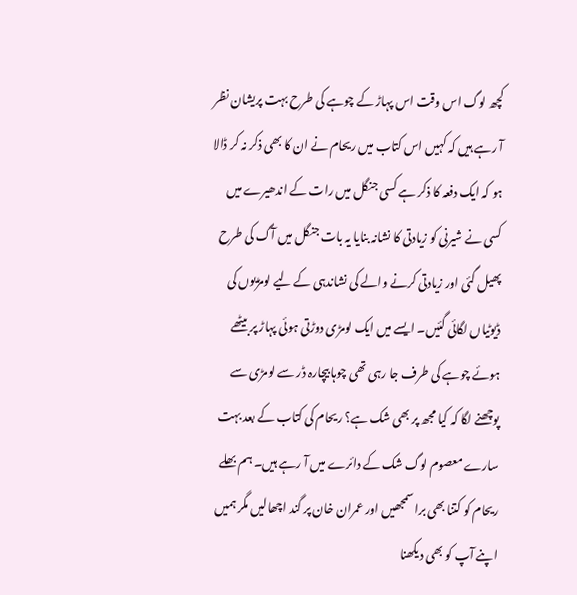کچھ لوگ اس وقت اس پہاڑ کے چوہے کی طرح بہت پریشان نظر آ رہے ہیں کہ کہیں اس کتاب میں ریحام نے ان کا بھی ذکر نہ کر ڈالا ہو کہ ایک دفعہ کا ذکر ہے کسی جنگل میں رات کے اندھیرے میں کسی نے شیرنی کو زیادتی کا نشانہ بنایا یہ بات جنگل میں آگ کی طرح پھیل گئی اور زیادتی کرنے والے کی نشاندہی کے لیے لومڑیوں کی ڈیوٹیاں لگائی گئیں۔ ایسے میں ایک لومڑی دوڑتی ہوئی پہاڑ پر بیٹھے ہوئے چوہے کی طرف جا رہی تھی چوہا بیچارہ ڈر سے لومڑی سے پوچھنے لگا کہ کیا مجھ پر بھی شک ہے؟ ریحام کی کتاب کے بعد بہت سارے معصوم لوگ شک کے دائرے میں آ رہے ہیں۔ ہم بھلے ریحام کو کتنا بھی برا سمجھیں اور عمران خان پر گند اچھالیں مگر ہمیں اپنے آپ کو بھی دیکھنا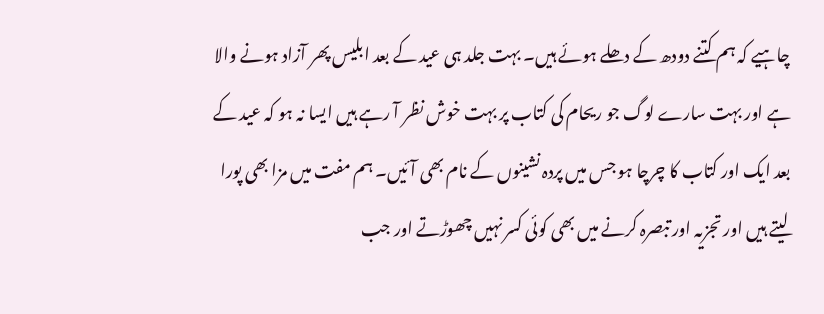چاہیے کہ ہم کتنے دودھ کے دھلے ہوئے ہیں۔ بہت جلد ہی عید کے بعد ابلیس پھر آزاد ہونے والا ہے اور بہت سارے لوگ جو ریحام کی کتاب پر بہت خوش نظر آ رہے ہیں ایسا نہ ہو کہ عید کے بعد ایک اور کتاب کا چرچا ہو جس میں پردہ نشینوں کے نام بھی آئیں۔ ہم مفت میں مزا بھی پورا لیتے ہیں اور تجزیہ اور تبصرہ کرنے میں بھی کوئی کسر نہیں چھوڑتے اور جب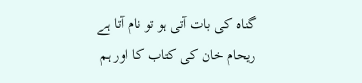گناہ کی بات آتی ہو تو نام آتا ہے ریحام خان کی کتاب کا اور ہم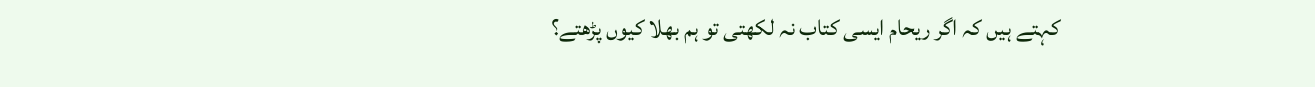کہتے ہیں کہ اگر ریحام ایسی کتاب نہ لکھتی تو ہم بھلا کیوں پڑھتے؟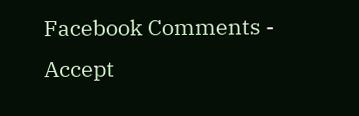Facebook Comments - Accept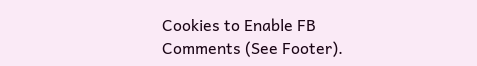Cookies to Enable FB Comments (See Footer).